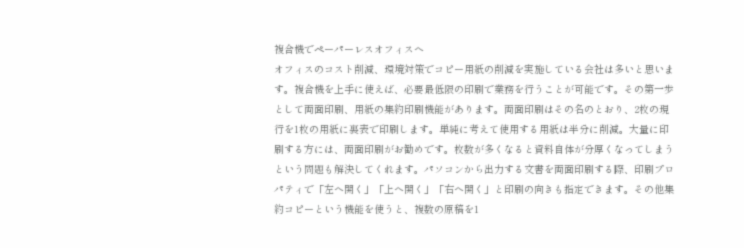複合機でペーパーレスオフィスへ
オフィスのコスト削減、環境対策でコピー用紙の削減を実施している会社は多いと思います。複合機を上手に使えば、必要最低限の印刷で業務を行うことが可能です。その第一歩として両面印刷、用紙の集約印刷機能があります。両面印刷はその名のとおり、2枚の現行を1枚の用紙に裏表で印刷します。単純に考えて使用する用紙は半分に削減。大量に印刷する方には、両面印刷がお勧めです。枚数が多くなると資料自体が分厚くなってしまうという問題も解決してくれます。パソコンから出力する文書を両面印刷する際、印刷プロパティで「左へ開く」「上へ開く」「右へ開く」と印刷の向きも指定できます。その他集約コピーという機能を使うと、複数の原稿を1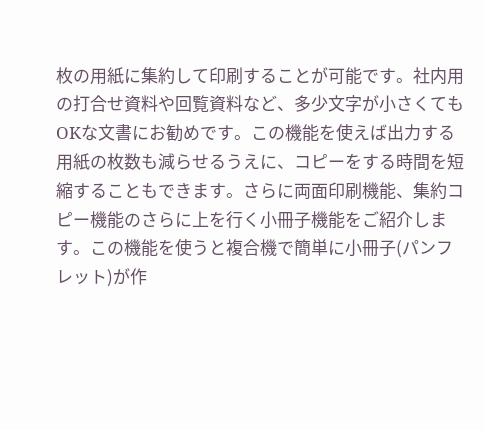枚の用紙に集約して印刷することが可能です。社内用の打合せ資料や回覧資料など、多少文字が小さくてもOKな文書にお勧めです。この機能を使えば出力する用紙の枚数も減らせるうえに、コピーをする時間を短縮することもできます。さらに両面印刷機能、集約コピー機能のさらに上を行く小冊子機能をご紹介します。この機能を使うと複合機で簡単に小冊子(パンフレット)が作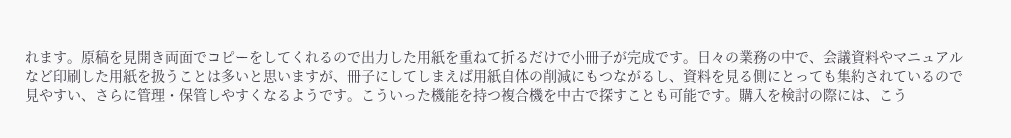れます。原稿を見開き両面でコピーをしてくれるので出力した用紙を重ねて折るだけで小冊子が完成です。日々の業務の中で、会議資料やマニュアルなど印刷した用紙を扱うことは多いと思いますが、冊子にしてしまえば用紙自体の削減にもつながるし、資料を見る側にとっても集約されているので見やすい、さらに管理・保管しやすくなるようです。こういった機能を持つ複合機を中古で探すことも可能です。購入を検討の際には、こう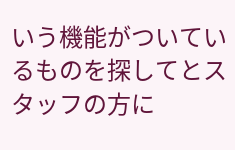いう機能がついているものを探してとスタッフの方に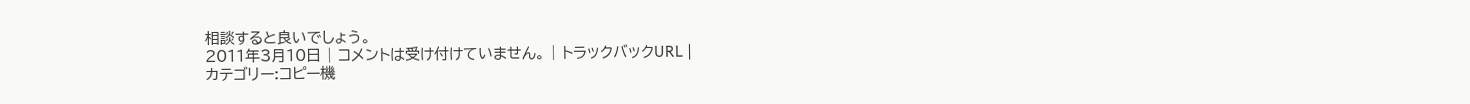相談すると良いでしょう。
2011年3月10日 | コメントは受け付けていません。 | トラックバックURL |
カテゴリー:コピー機